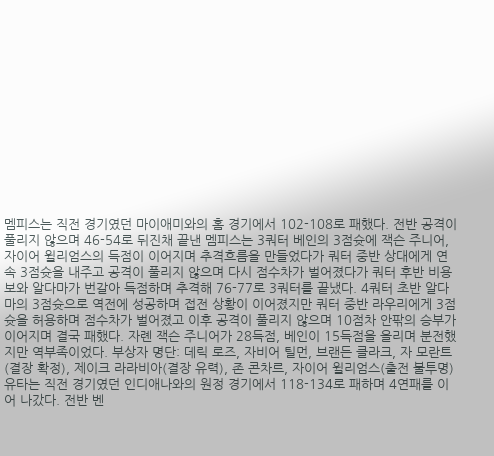멤피스는 직전 경기였던 마이애미와의 홈 경기에서 102-108로 패했다. 전반 공격이 풀리지 않으며 46-54로 뒤진채 끝낸 멤피스는 3쿼터 베인의 3점슛에 잭슨 주니어, 자이어 윌리엄스의 득점이 이어지며 추격흐름을 만들었다가 쿼터 중반 상대에게 연속 3점슛을 내주고 공격이 풀리지 않으며 다시 점수차가 벌어졌다가 쿼터 후반 비용보와 알다마가 번갈아 득점하며 추격해 76-77로 3쿼터를 끝냈다. 4쿼터 초반 알다마의 3점슛으로 역전에 성공하며 접전 상황이 이어졌지만 쿼터 중반 라우리에게 3점슛을 허용하며 점수차가 벌어졌고 이후 공격이 풀리지 않으며 10점차 안팎의 승부가 이어지며 결국 패했다. 자롄 잭슨 주니어가 28득점, 베인이 15득점을 올리며 분전했지만 역부족이었다. 부상자 명단: 데릭 로즈, 자비어 틸먼, 브랜든 클라크, 자 모란트(결장 확정), 제이크 라라비아(결장 유력), 존 콘차르, 자이어 윌리엄스(출전 불투명)
유타는 직전 경기였던 인디애나와의 원정 경기에서 118-134로 패하며 4연패를 이어 나갔다. 전반 벤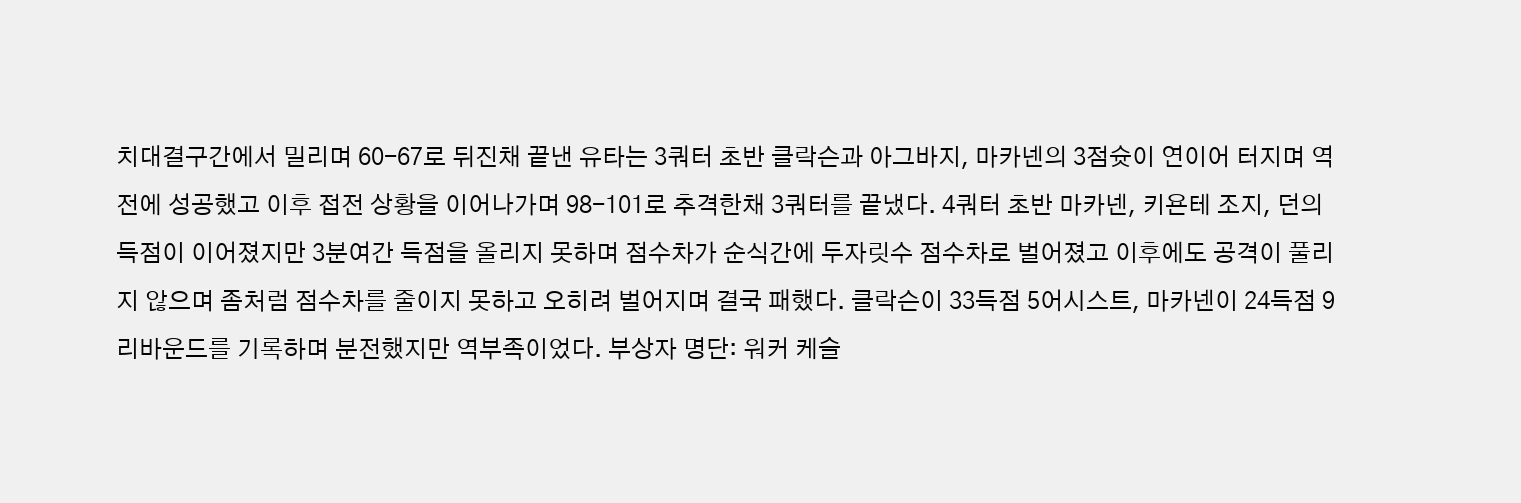치대결구간에서 밀리며 60-67로 뒤진채 끝낸 유타는 3쿼터 초반 클락슨과 아그바지, 마카넨의 3점슛이 연이어 터지며 역전에 성공했고 이후 접전 상황을 이어나가며 98-101로 추격한채 3쿼터를 끝냈다. 4쿼터 초반 마카넨, 키욘테 조지, 던의 득점이 이어졌지만 3분여간 득점을 올리지 못하며 점수차가 순식간에 두자릿수 점수차로 벌어졌고 이후에도 공격이 풀리지 않으며 좀처럼 점수차를 줄이지 못하고 오히려 벌어지며 결국 패했다. 클락슨이 33득점 5어시스트, 마카넨이 24득점 9리바운드를 기록하며 분전했지만 역부족이었다. 부상자 명단: 워커 케슬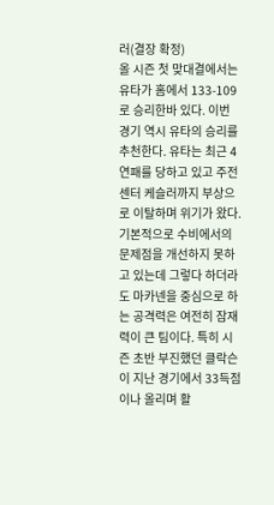러(결장 확정)
올 시즌 첫 맞대결에서는 유타가 홈에서 133-109로 승리한바 있다. 이번 경기 역시 유타의 승리를 추천한다. 유타는 최근 4연패를 당하고 있고 주전센터 케슬러까지 부상으로 이탈하며 위기가 왔다. 기본적으로 수비에서의 문제점을 개선하지 못하고 있는데 그렇다 하더라도 마카넨을 중심으로 하는 공격력은 여전히 잠재력이 큰 팀이다. 특히 시즌 초반 부진했던 클락슨이 지난 경기에서 33득점이나 올리며 활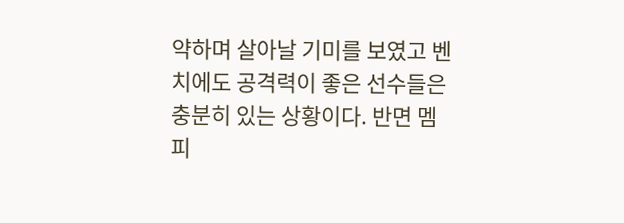약하며 살아날 기미를 보였고 벤치에도 공격력이 좋은 선수들은 충분히 있는 상황이다. 반면 멤피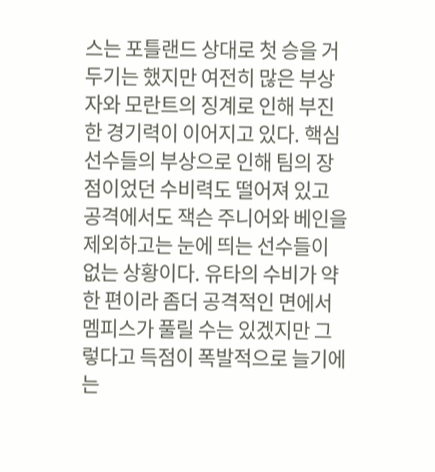스는 포틀랜드 상대로 첫 승을 거두기는 했지만 여전히 많은 부상자와 모란트의 징계로 인해 부진한 경기력이 이어지고 있다. 핵심 선수들의 부상으로 인해 팀의 장점이었던 수비력도 떨어져 있고 공격에서도 잭슨 주니어와 베인을 제외하고는 눈에 띄는 선수들이 없는 상황이다. 유타의 수비가 약한 편이라 좀더 공격적인 면에서 멤피스가 풀릴 수는 있겠지만 그렇다고 득점이 폭발적으로 늘기에는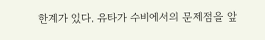한계가 있다. 유타가 수비에서의 문제점을 앞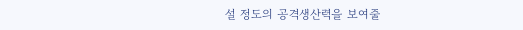설 정도의 공격생산력을 보여줄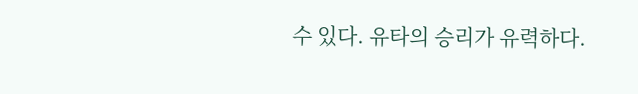수 있다. 유타의 승리가 유력하다.